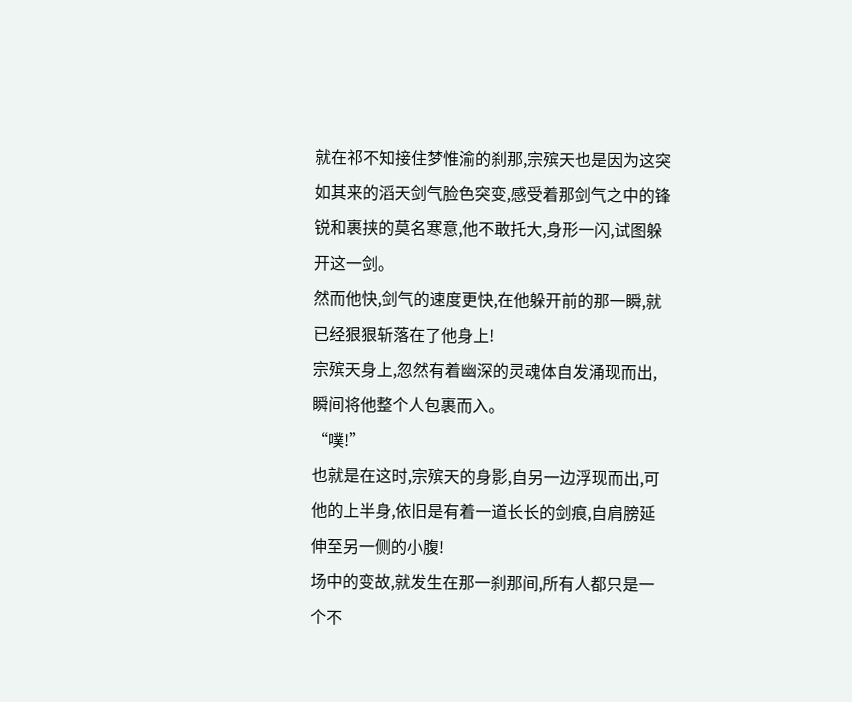就在祁不知接住梦惟渝的刹那,宗殡天也是因为这突如其来的滔天剑气脸色突变,感受着那剑气之中的锋锐和裹挟的莫名寒意,他不敢托大,身形一闪,试图躲开这一剑。
然而他快,剑气的速度更快,在他躲开前的那一瞬,就已经狠狠斩落在了他身上!
宗殡天身上,忽然有着幽深的灵魂体自发涌现而出,瞬间将他整个人包裹而入。
“噗!”
也就是在这时,宗殡天的身影,自另一边浮现而出,可他的上半身,依旧是有着一道长长的剑痕,自肩膀延伸至另一侧的小腹!
场中的变故,就发生在那一刹那间,所有人都只是一个不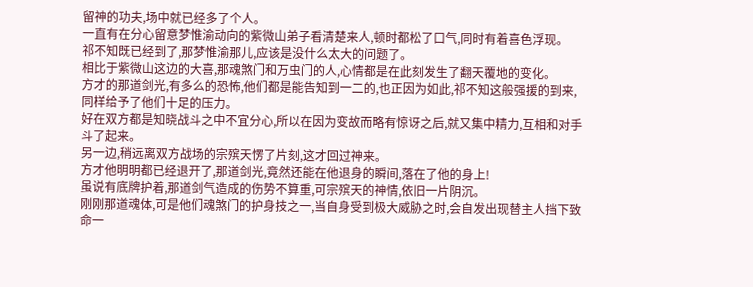留神的功夫,场中就已经多了个人。
一直有在分心留意梦惟渝动向的紫微山弟子看清楚来人,顿时都松了口气,同时有着喜色浮现。
祁不知既已经到了,那梦惟渝那儿,应该是没什么太大的问题了。
相比于紫微山这边的大喜,那魂煞门和万虫门的人,心情都是在此刻发生了翻天覆地的变化。
方才的那道剑光,有多么的恐怖,他们都是能告知到一二的,也正因为如此,祁不知这般强援的到来,同样给予了他们十足的压力。
好在双方都是知晓战斗之中不宜分心,所以在因为变故而略有惊讶之后,就又集中精力,互相和对手斗了起来。
另一边,稍远离双方战场的宗殡天愣了片刻,这才回过神来。
方才他明明都已经退开了,那道剑光,竟然还能在他退身的瞬间,落在了他的身上!
虽说有底牌护着,那道剑气造成的伤势不算重,可宗殡天的神情,依旧一片阴沉。
刚刚那道魂体,可是他们魂煞门的护身技之一,当自身受到极大威胁之时,会自发出现替主人挡下致命一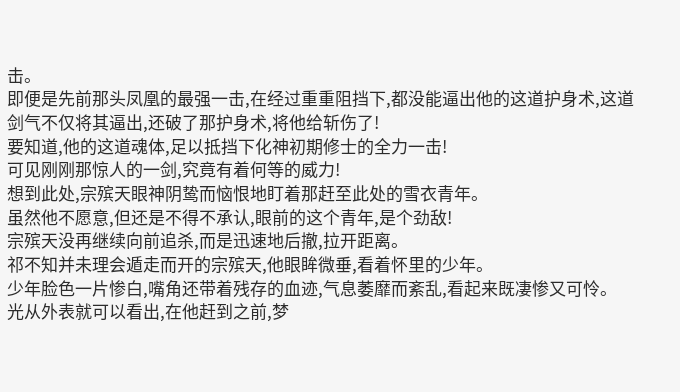击。
即便是先前那头凤凰的最强一击,在经过重重阻挡下,都没能逼出他的这道护身术,这道剑气不仅将其逼出,还破了那护身术,将他给斩伤了!
要知道,他的这道魂体,足以抵挡下化神初期修士的全力一击!
可见刚刚那惊人的一剑,究竟有着何等的威力!
想到此处,宗殡天眼神阴鸷而恼恨地盯着那赶至此处的雪衣青年。
虽然他不愿意,但还是不得不承认,眼前的这个青年,是个劲敌!
宗殡天没再继续向前追杀,而是迅速地后撤,拉开距离。
祁不知并未理会遁走而开的宗殡天,他眼眸微垂,看着怀里的少年。
少年脸色一片惨白,嘴角还带着残存的血迹,气息萎靡而紊乱,看起来既凄惨又可怜。
光从外表就可以看出,在他赶到之前,梦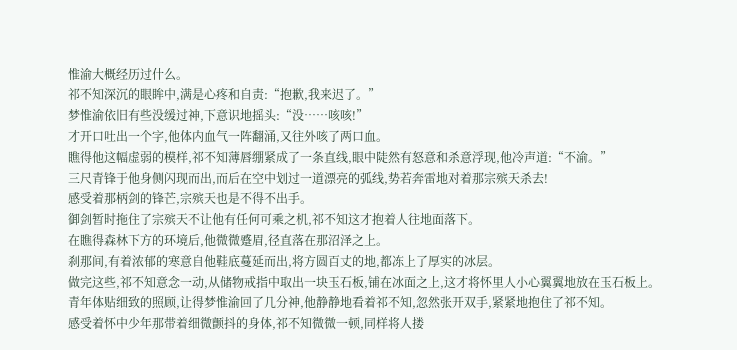惟渝大概经历过什么。
祁不知深沉的眼眸中,满是心疼和自责:“抱歉,我来迟了。”
梦惟渝依旧有些没缓过神,下意识地摇头:“没……咳咳!”
才开口吐出一个字,他体内血气一阵翻涌,又往外咳了两口血。
瞧得他这幅虚弱的模样,祁不知薄唇绷紧成了一条直线,眼中陡然有怒意和杀意浮现,他冷声道:“不渝。”
三尺青锋于他身侧闪现而出,而后在空中划过一道漂亮的弧线,势若奔雷地对着那宗殡天杀去!
感受着那柄剑的锋芒,宗殡天也是不得不出手。
御剑暂时拖住了宗殡天不让他有任何可乘之机,祁不知这才抱着人往地面落下。
在瞧得森林下方的环境后,他微微蹙眉,径直落在那沼泽之上。
刹那间,有着浓郁的寒意自他鞋底蔓延而出,将方圆百丈的地,都冻上了厚实的冰层。
做完这些,祁不知意念一动,从储物戒指中取出一块玉石板,铺在冰面之上,这才将怀里人小心翼翼地放在玉石板上。
青年体贴细致的照顾,让得梦惟渝回了几分神,他静静地看着祁不知,忽然张开双手,紧紧地抱住了祁不知。
感受着怀中少年那带着细微颤抖的身体,祁不知微微一顿,同样将人搂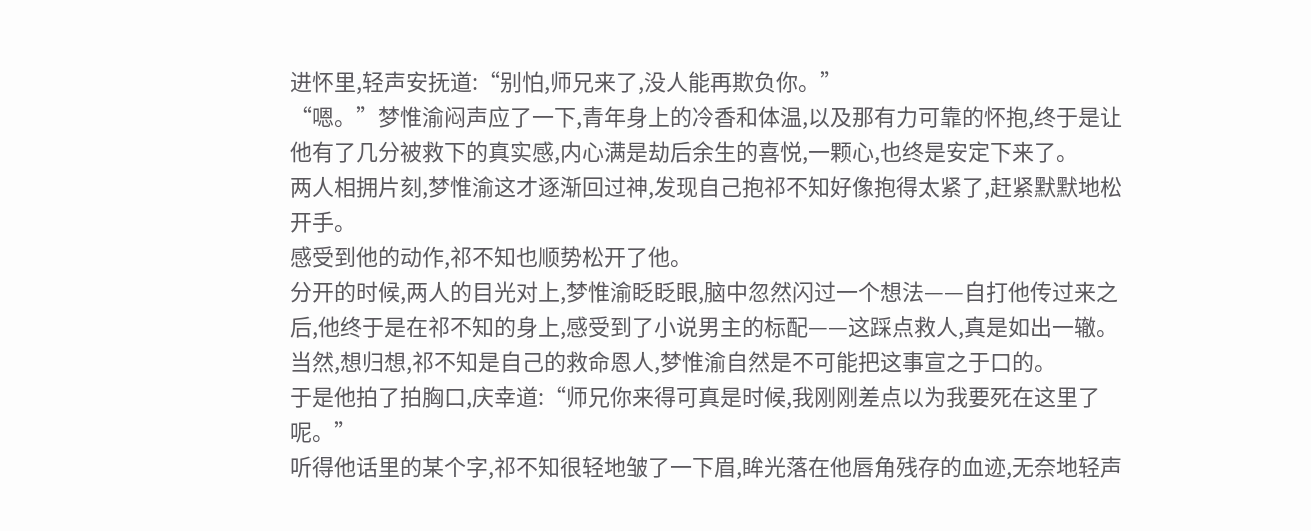进怀里,轻声安抚道:“别怕,师兄来了,没人能再欺负你。”
“嗯。”梦惟渝闷声应了一下,青年身上的冷香和体温,以及那有力可靠的怀抱,终于是让他有了几分被救下的真实感,内心满是劫后余生的喜悦,一颗心,也终是安定下来了。
两人相拥片刻,梦惟渝这才逐渐回过神,发现自己抱祁不知好像抱得太紧了,赶紧默默地松开手。
感受到他的动作,祁不知也顺势松开了他。
分开的时候,两人的目光对上,梦惟渝眨眨眼,脑中忽然闪过一个想法——自打他传过来之后,他终于是在祁不知的身上,感受到了小说男主的标配——这踩点救人,真是如出一辙。
当然,想归想,祁不知是自己的救命恩人,梦惟渝自然是不可能把这事宣之于口的。
于是他拍了拍胸口,庆幸道:“师兄你来得可真是时候,我刚刚差点以为我要死在这里了呢。”
听得他话里的某个字,祁不知很轻地皱了一下眉,眸光落在他唇角残存的血迹,无奈地轻声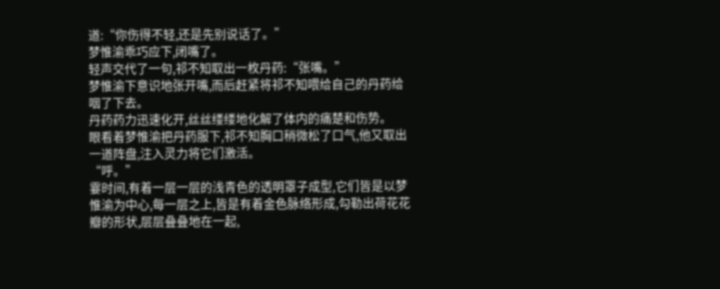道:“你伤得不轻,还是先别说话了。”
梦惟渝乖巧应下,闭嘴了。
轻声交代了一句,祁不知取出一枚丹药:“张嘴。”
梦惟渝下意识地张开嘴,而后赶紧将祁不知喂给自己的丹药给咽了下去。
丹药药力迅速化开,丝丝缕缕地化解了体内的痛楚和伤势。
眼看着梦惟渝把丹药服下,祁不知胸口稍微松了口气,他又取出一道阵盘,注入灵力将它们激活。
“呼。”
霎时间,有着一层一层的浅青色的透明罩子成型,它们皆是以梦惟渝为中心,每一层之上,皆是有着金色脉络形成,勾勒出荷花花瓣的形状,层层叠叠地在一起,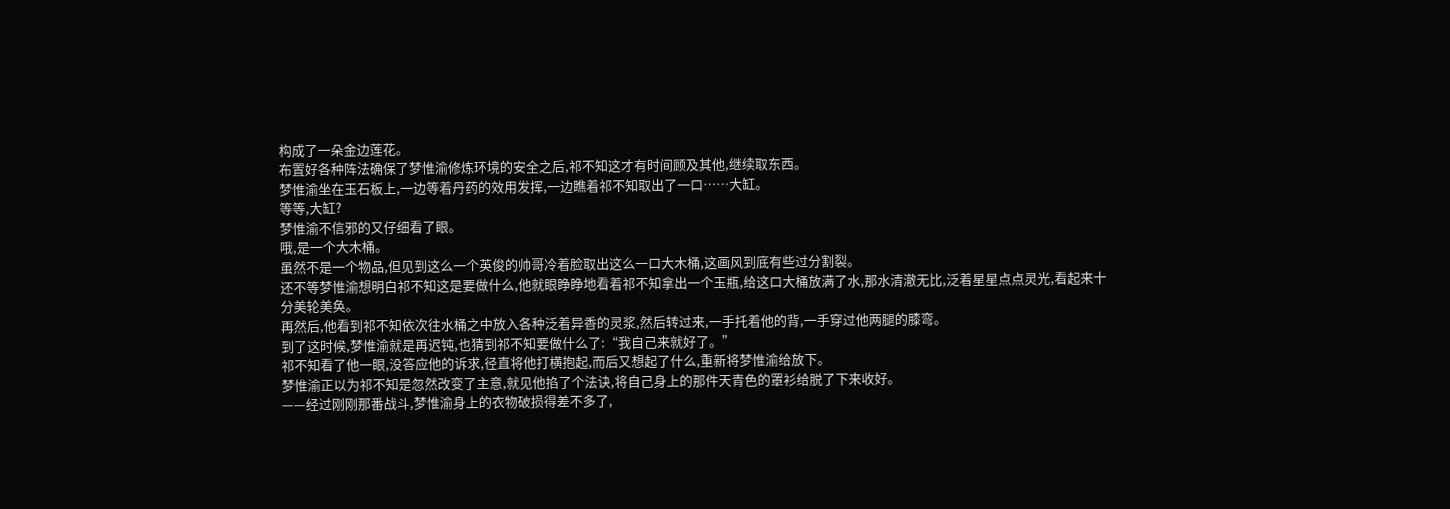构成了一朵金边莲花。
布置好各种阵法确保了梦惟渝修炼环境的安全之后,祁不知这才有时间顾及其他,继续取东西。
梦惟渝坐在玉石板上,一边等着丹药的效用发挥,一边瞧着祁不知取出了一口……大缸。
等等,大缸?
梦惟渝不信邪的又仔细看了眼。
哦,是一个大木桶。
虽然不是一个物品,但见到这么一个英俊的帅哥冷着脸取出这么一口大木桶,这画风到底有些过分割裂。
还不等梦惟渝想明白祁不知这是要做什么,他就眼睁睁地看着祁不知拿出一个玉瓶,给这口大桶放满了水,那水清澈无比,泛着星星点点灵光,看起来十分美轮美奂。
再然后,他看到祁不知依次往水桶之中放入各种泛着异香的灵浆,然后转过来,一手托着他的背,一手穿过他两腿的膝弯。
到了这时候,梦惟渝就是再迟钝,也猜到祁不知要做什么了:“我自己来就好了。”
祁不知看了他一眼,没答应他的诉求,径直将他打横抱起,而后又想起了什么,重新将梦惟渝给放下。
梦惟渝正以为祁不知是忽然改变了主意,就见他掐了个法诀,将自己身上的那件天青色的罩衫给脱了下来收好。
——经过刚刚那番战斗,梦惟渝身上的衣物破损得差不多了,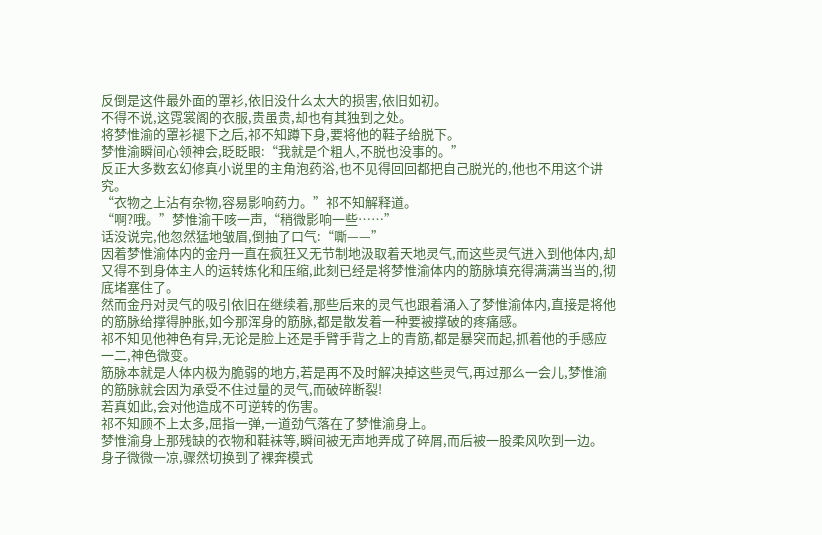反倒是这件最外面的罩衫,依旧没什么太大的损害,依旧如初。
不得不说,这霓裳阁的衣服,贵虽贵,却也有其独到之处。
将梦惟渝的罩衫褪下之后,祁不知蹲下身,要将他的鞋子给脱下。
梦惟渝瞬间心领神会,眨眨眼:“我就是个粗人,不脱也没事的。”
反正大多数玄幻修真小说里的主角泡药浴,也不见得回回都把自己脱光的,他也不用这个讲究。
“衣物之上沾有杂物,容易影响药力。”祁不知解释道。
“啊?哦。”梦惟渝干咳一声,“稍微影响一些……”
话没说完,他忽然猛地皱眉,倒抽了口气:“嘶——”
因着梦惟渝体内的金丹一直在疯狂又无节制地汲取着天地灵气,而这些灵气进入到他体内,却又得不到身体主人的运转炼化和压缩,此刻已经是将梦惟渝体内的筋脉填充得满满当当的,彻底堵塞住了。
然而金丹对灵气的吸引依旧在继续着,那些后来的灵气也跟着涌入了梦惟渝体内,直接是将他的筋脉给撑得肿胀,如今那浑身的筋脉,都是散发着一种要被撑破的疼痛感。
祁不知见他神色有异,无论是脸上还是手臂手背之上的青筋,都是暴突而起,抓着他的手感应一二,神色微变。
筋脉本就是人体内极为脆弱的地方,若是再不及时解决掉这些灵气,再过那么一会儿,梦惟渝的筋脉就会因为承受不住过量的灵气,而破碎断裂!
若真如此,会对他造成不可逆转的伤害。
祁不知顾不上太多,屈指一弹,一道劲气落在了梦惟渝身上。
梦惟渝身上那残缺的衣物和鞋袜等,瞬间被无声地弄成了碎屑,而后被一股柔风吹到一边。
身子微微一凉,骤然切换到了裸奔模式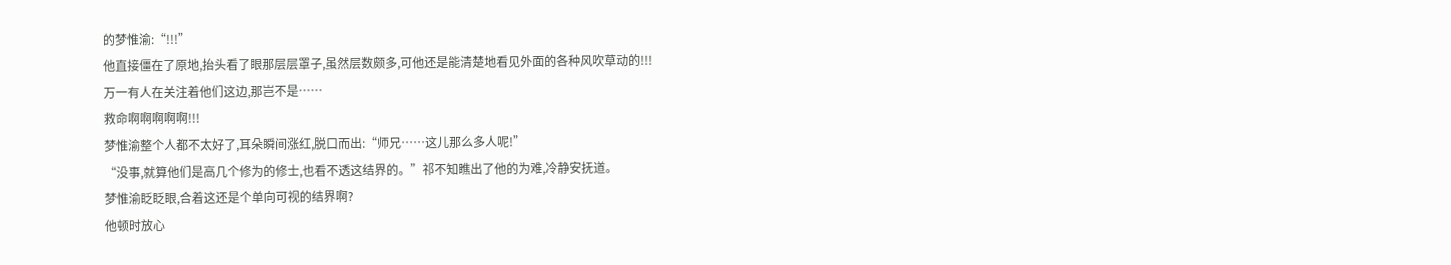的梦惟渝:“!!!”
他直接僵在了原地,抬头看了眼那层层罩子,虽然层数颇多,可他还是能清楚地看见外面的各种风吹草动的!!!
万一有人在关注着他们这边,那岂不是……
救命啊啊啊啊啊!!!
梦惟渝整个人都不太好了,耳朵瞬间涨红,脱口而出:“师兄……这儿那么多人呢!”
“没事,就算他们是高几个修为的修士,也看不透这结界的。”祁不知瞧出了他的为难,冷静安抚道。
梦惟渝眨眨眼,合着这还是个单向可视的结界啊?
他顿时放心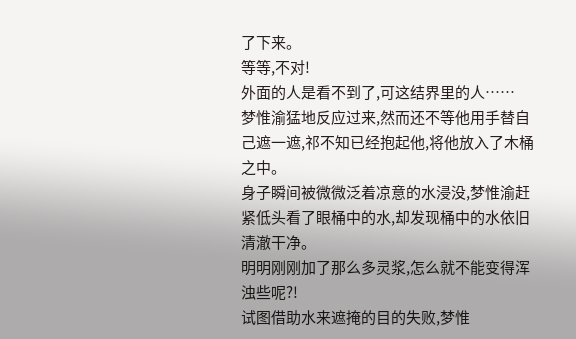了下来。
等等,不对!
外面的人是看不到了,可这结界里的人……
梦惟渝猛地反应过来,然而还不等他用手替自己遮一遮,祁不知已经抱起他,将他放入了木桶之中。
身子瞬间被微微泛着凉意的水浸没,梦惟渝赶紧低头看了眼桶中的水,却发现桶中的水依旧清澈干净。
明明刚刚加了那么多灵浆,怎么就不能变得浑浊些呢?!
试图借助水来遮掩的目的失败,梦惟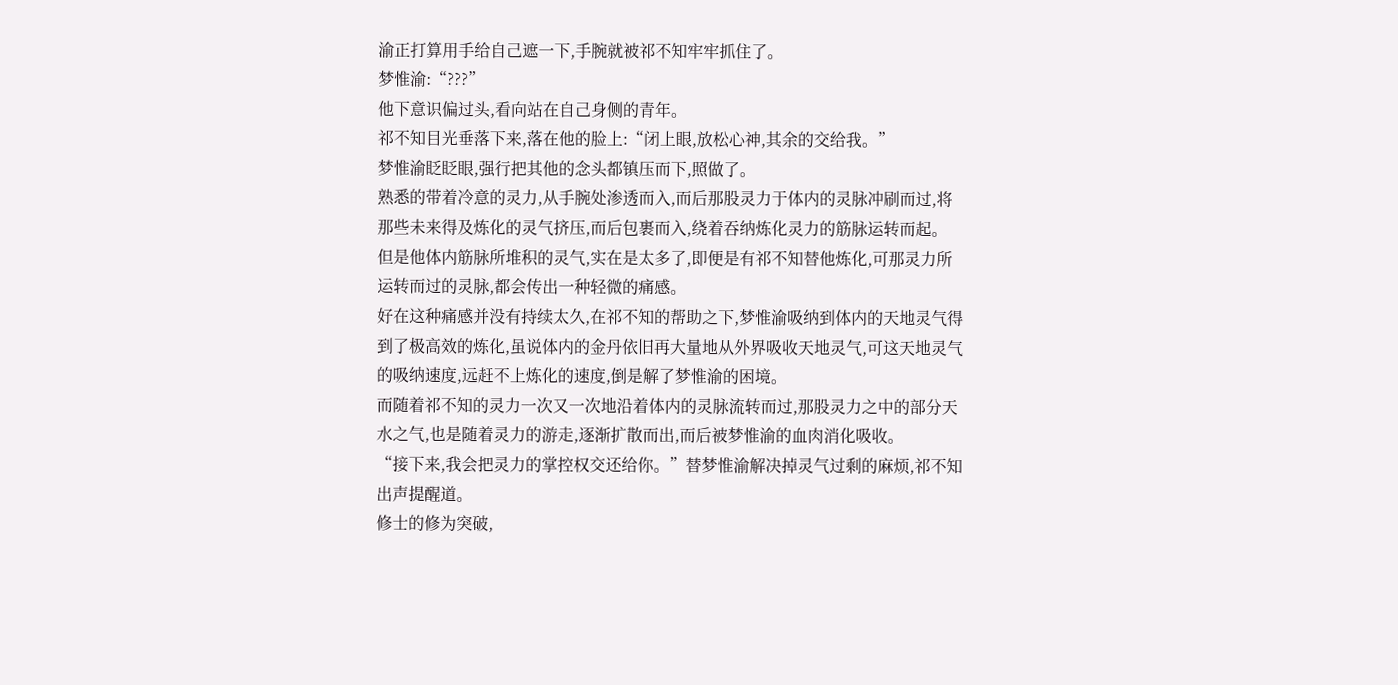渝正打算用手给自己遮一下,手腕就被祁不知牢牢抓住了。
梦惟渝:“???”
他下意识偏过头,看向站在自己身侧的青年。
祁不知目光垂落下来,落在他的脸上:“闭上眼,放松心神,其余的交给我。”
梦惟渝眨眨眼,强行把其他的念头都镇压而下,照做了。
熟悉的带着冷意的灵力,从手腕处渗透而入,而后那股灵力于体内的灵脉冲刷而过,将那些未来得及炼化的灵气挤压,而后包裹而入,绕着吞纳炼化灵力的筋脉运转而起。
但是他体内筋脉所堆积的灵气,实在是太多了,即便是有祁不知替他炼化,可那灵力所运转而过的灵脉,都会传出一种轻微的痛感。
好在这种痛感并没有持续太久,在祁不知的帮助之下,梦惟渝吸纳到体内的天地灵气得到了极高效的炼化,虽说体内的金丹依旧再大量地从外界吸收天地灵气,可这天地灵气的吸纳速度,远赶不上炼化的速度,倒是解了梦惟渝的困境。
而随着祁不知的灵力一次又一次地沿着体内的灵脉流转而过,那股灵力之中的部分天水之气,也是随着灵力的游走,逐渐扩散而出,而后被梦惟渝的血肉消化吸收。
“接下来,我会把灵力的掌控权交还给你。”替梦惟渝解决掉灵气过剩的麻烦,祁不知出声提醒道。
修士的修为突破,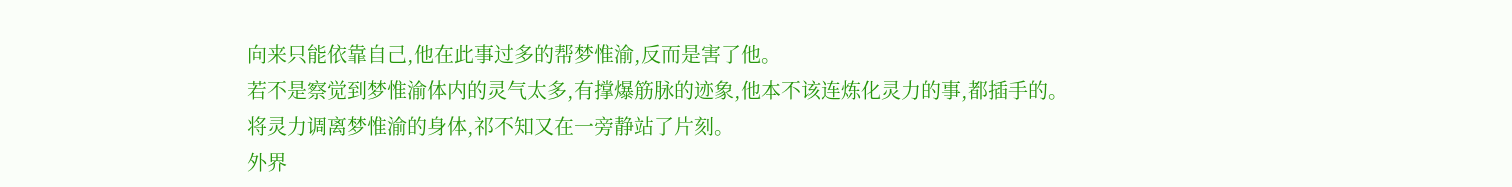向来只能依靠自己,他在此事过多的帮梦惟渝,反而是害了他。
若不是察觉到梦惟渝体内的灵气太多,有撑爆筋脉的迹象,他本不该连炼化灵力的事,都插手的。
将灵力调离梦惟渝的身体,祁不知又在一旁静站了片刻。
外界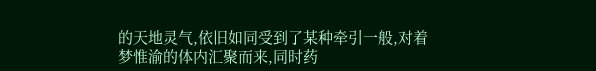的天地灵气,依旧如同受到了某种牵引一般,对着梦惟渝的体内汇聚而来,同时药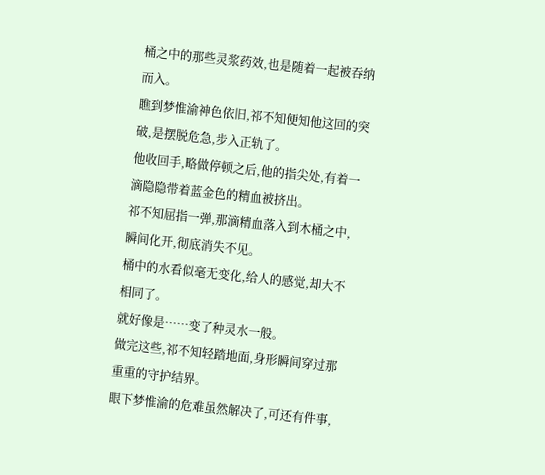桶之中的那些灵浆药效,也是随着一起被吞纳而入。
瞧到梦惟渝神色依旧,祁不知便知他这回的突破,是摆脱危急,步入正轨了。
他收回手,略做停顿之后,他的指尖处,有着一滴隐隐带着蓝金色的精血被挤出。
祁不知屈指一弹,那滴精血落入到木桶之中,瞬间化开,彻底消失不见。
桶中的水看似毫无变化,给人的感觉,却大不相同了。
就好像是……变了种灵水一般。
做完这些,祁不知轻踏地面,身形瞬间穿过那重重的守护结界。
眼下梦惟渝的危难虽然解决了,可还有件事,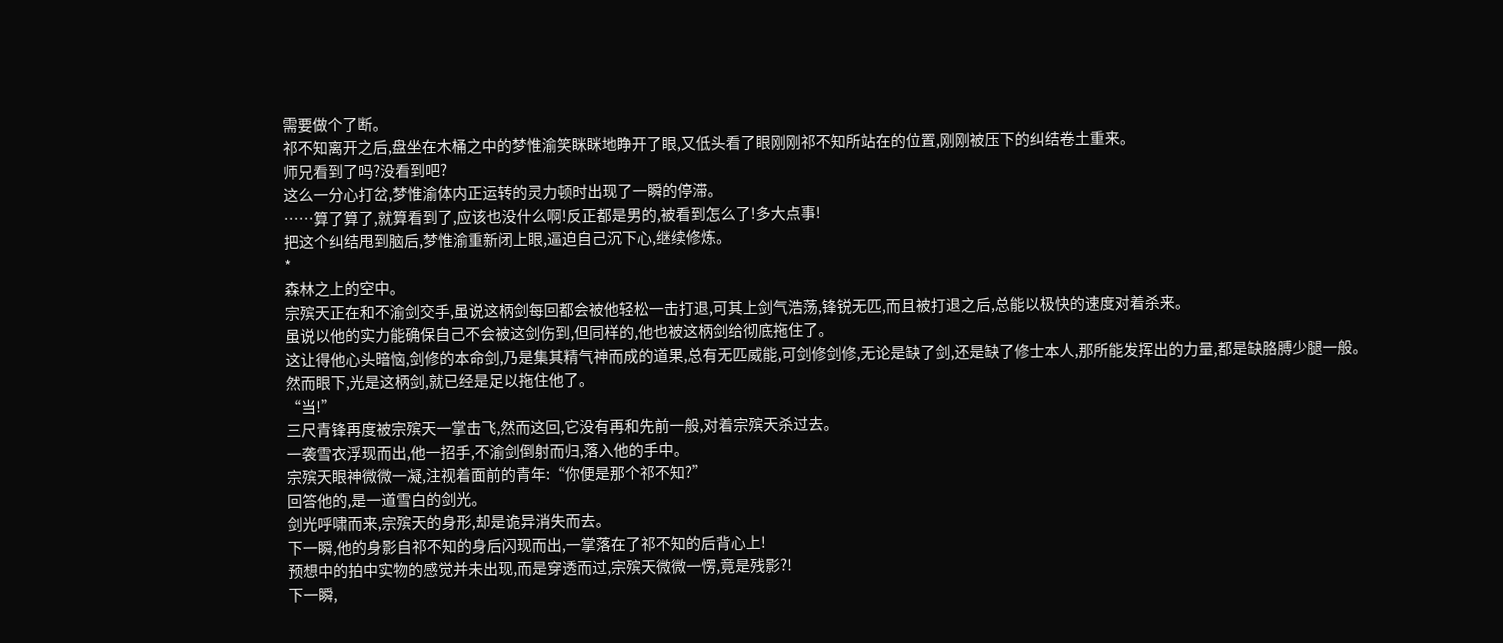需要做个了断。
祁不知离开之后,盘坐在木桶之中的梦惟渝笑眯眯地睁开了眼,又低头看了眼刚刚祁不知所站在的位置,刚刚被压下的纠结卷土重来。
师兄看到了吗?没看到吧?
这么一分心打岔,梦惟渝体内正运转的灵力顿时出现了一瞬的停滞。
……算了算了,就算看到了,应该也没什么啊!反正都是男的,被看到怎么了!多大点事!
把这个纠结甩到脑后,梦惟渝重新闭上眼,逼迫自己沉下心,继续修炼。
*
森林之上的空中。
宗殡天正在和不渝剑交手,虽说这柄剑每回都会被他轻松一击打退,可其上剑气浩荡,锋锐无匹,而且被打退之后,总能以极快的速度对着杀来。
虽说以他的实力能确保自己不会被这剑伤到,但同样的,他也被这柄剑给彻底拖住了。
这让得他心头暗恼,剑修的本命剑,乃是集其精气神而成的道果,总有无匹威能,可剑修剑修,无论是缺了剑,还是缺了修士本人,那所能发挥出的力量,都是缺胳膊少腿一般。
然而眼下,光是这柄剑,就已经是足以拖住他了。
“当!”
三尺青锋再度被宗殡天一掌击飞,然而这回,它没有再和先前一般,对着宗殡天杀过去。
一袭雪衣浮现而出,他一招手,不渝剑倒射而归,落入他的手中。
宗殡天眼神微微一凝,注视着面前的青年:“你便是那个祁不知?”
回答他的,是一道雪白的剑光。
剑光呼啸而来,宗殡天的身形,却是诡异消失而去。
下一瞬,他的身影自祁不知的身后闪现而出,一掌落在了祁不知的后背心上!
预想中的拍中实物的感觉并未出现,而是穿透而过,宗殡天微微一愣,竟是残影?!
下一瞬,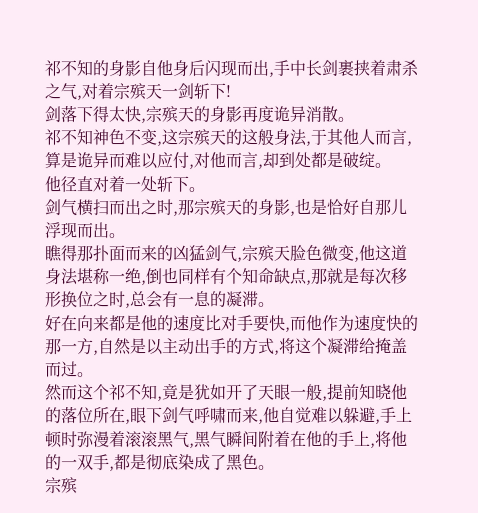祁不知的身影自他身后闪现而出,手中长剑裹挟着肃杀之气,对着宗殡天一剑斩下!
剑落下得太快,宗殡天的身影再度诡异消散。
祁不知神色不变,这宗殡天的这般身法,于其他人而言,算是诡异而难以应付,对他而言,却到处都是破绽。
他径直对着一处斩下。
剑气横扫而出之时,那宗殡天的身影,也是恰好自那儿浮现而出。
瞧得那扑面而来的凶猛剑气,宗殡天脸色微变,他这道身法堪称一绝,倒也同样有个知命缺点,那就是每次移形换位之时,总会有一息的凝滞。
好在向来都是他的速度比对手要快,而他作为速度快的那一方,自然是以主动出手的方式,将这个凝滞给掩盖而过。
然而这个祁不知,竟是犹如开了天眼一般,提前知晓他的落位所在,眼下剑气呼啸而来,他自觉难以躲避,手上顿时弥漫着滚滚黑气,黑气瞬间附着在他的手上,将他的一双手,都是彻底染成了黑色。
宗殡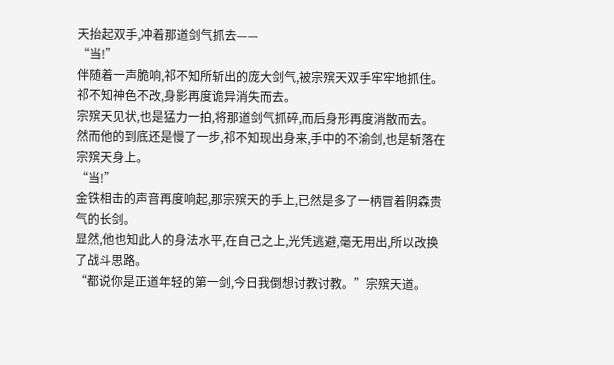天抬起双手,冲着那道剑气抓去——
“当!”
伴随着一声脆响,祁不知所斩出的庞大剑气,被宗殡天双手牢牢地抓住。
祁不知神色不改,身影再度诡异消失而去。
宗殡天见状,也是猛力一拍,将那道剑气抓碎,而后身形再度消散而去。
然而他的到底还是慢了一步,祁不知现出身来,手中的不渝剑,也是斩落在宗殡天身上。
“当!”
金铁相击的声音再度响起,那宗殡天的手上,已然是多了一柄冒着阴森贵气的长剑。
显然,他也知此人的身法水平,在自己之上,光凭逃避,毫无用出,所以改换了战斗思路。
“都说你是正道年轻的第一剑,今日我倒想讨教讨教。”宗殡天道。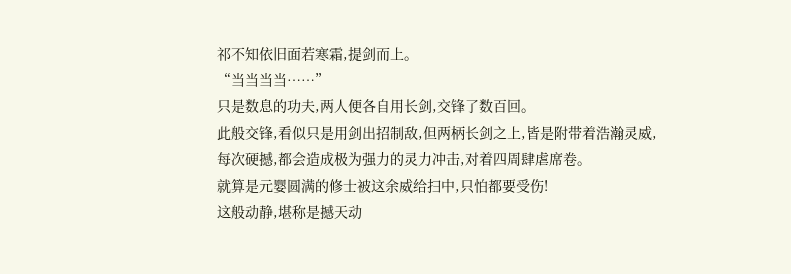祁不知依旧面若寒霜,提剑而上。
“当当当当……”
只是数息的功夫,两人便各自用长剑,交锋了数百回。
此般交锋,看似只是用剑出招制敌,但两柄长剑之上,皆是附带着浩瀚灵威,每次硬撼,都会造成极为强力的灵力冲击,对着四周肆虐席卷。
就算是元婴圆满的修士被这余威给扫中,只怕都要受伤!
这般动静,堪称是撼天动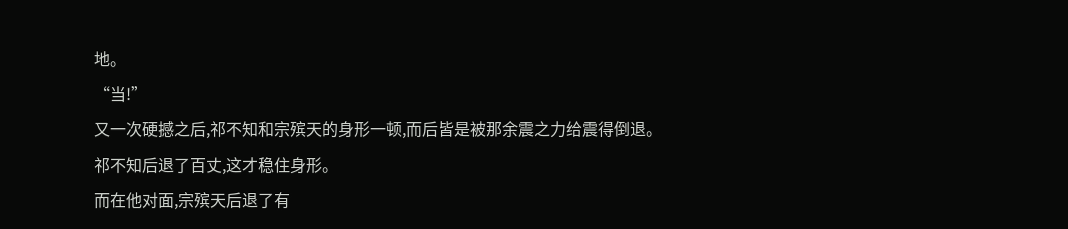地。
“当!”
又一次硬撼之后,祁不知和宗殡天的身形一顿,而后皆是被那余震之力给震得倒退。
祁不知后退了百丈,这才稳住身形。
而在他对面,宗殡天后退了有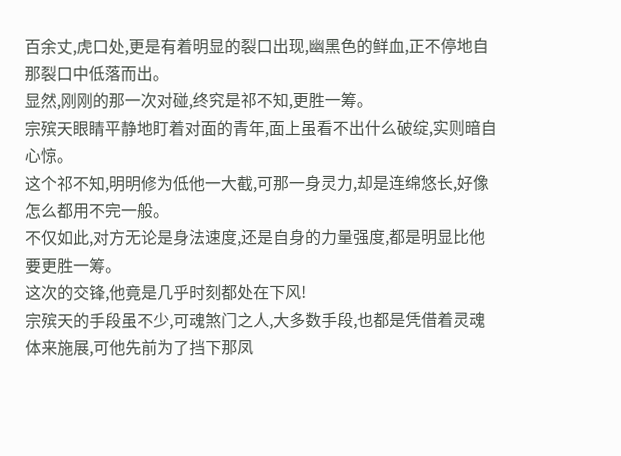百余丈,虎口处,更是有着明显的裂口出现,幽黑色的鲜血,正不停地自那裂口中低落而出。
显然,刚刚的那一次对碰,终究是祁不知,更胜一筹。
宗殡天眼睛平静地盯着对面的青年,面上虽看不出什么破绽,实则暗自心惊。
这个祁不知,明明修为低他一大截,可那一身灵力,却是连绵悠长,好像怎么都用不完一般。
不仅如此,对方无论是身法速度,还是自身的力量强度,都是明显比他要更胜一筹。
这次的交锋,他竟是几乎时刻都处在下风!
宗殡天的手段虽不少,可魂煞门之人,大多数手段,也都是凭借着灵魂体来施展,可他先前为了挡下那凤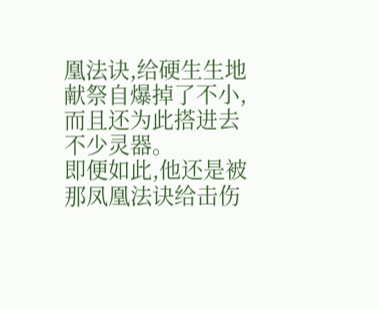凰法诀,给硬生生地献祭自爆掉了不小,而且还为此搭进去不少灵器。
即便如此,他还是被那凤凰法诀给击伤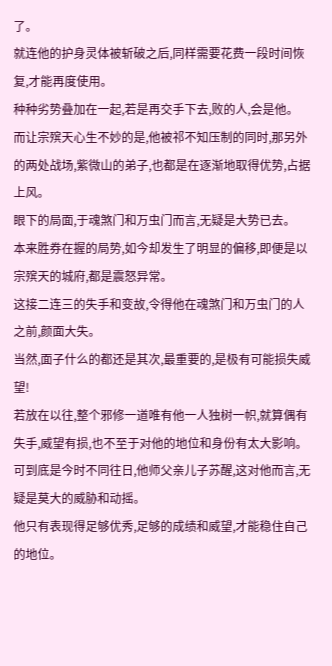了。
就连他的护身灵体被斩破之后,同样需要花费一段时间恢复,才能再度使用。
种种劣势叠加在一起,若是再交手下去,败的人,会是他。
而让宗殡天心生不妙的是,他被祁不知压制的同时,那另外的两处战场,紫微山的弟子,也都是在逐渐地取得优势,占据上风。
眼下的局面,于魂煞门和万虫门而言,无疑是大势已去。
本来胜券在握的局势,如今却发生了明显的偏移,即便是以宗殡天的城府,都是震怒异常。
这接二连三的失手和变故,令得他在魂煞门和万虫门的人之前,颜面大失。
当然,面子什么的都还是其次,最重要的,是极有可能损失威望!
若放在以往,整个邪修一道唯有他一人独树一帜,就算偶有失手,威望有损,也不至于对他的地位和身份有太大影响。
可到底是今时不同往日,他师父亲儿子苏醒,这对他而言,无疑是莫大的威胁和动摇。
他只有表现得足够优秀,足够的成绩和威望,才能稳住自己的地位。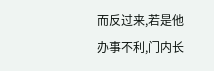而反过来,若是他办事不利,门内长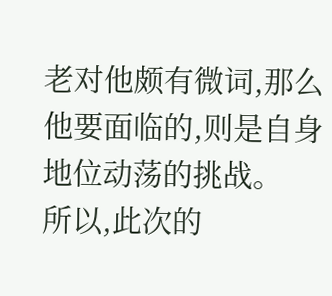老对他颇有微词,那么他要面临的,则是自身地位动荡的挑战。
所以,此次的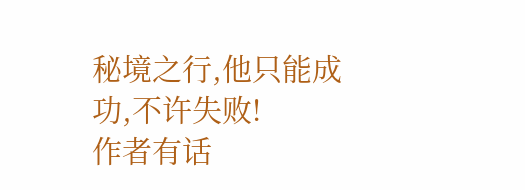秘境之行,他只能成功,不许失败!
作者有话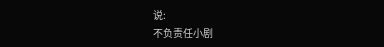说:
不负责任小剧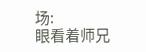场:
眼看着师兄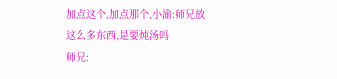加点这个,加点那个,小渝:师兄放这么多东西,是要炖汤吗
师兄: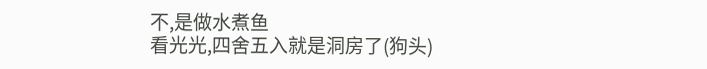不,是做水煮鱼
看光光,四舍五入就是洞房了(狗头)